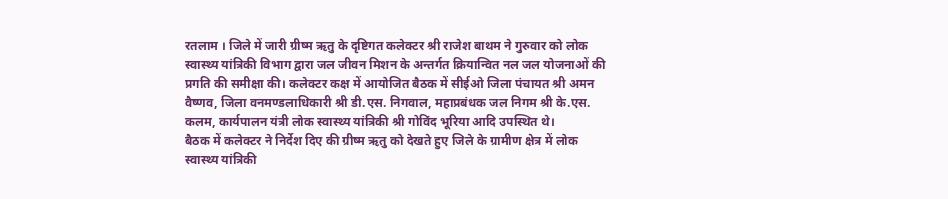रतलाम । जिले में जारी ग्रीष्म ऋतु के दृष्टिगत कलेक्टर श्री राजेश बाथम ने गुरुवार को लोक स्वास्थ्य यांत्रिकी विभाग द्वारा जल जीवन मिशन के अन्तर्गत क्रियान्वित नल जल योजनाओं की प्रगति की समीक्षा की। कलेक्टर कक्ष में आयोजित बैठक में सीईओ जिला पंचायत श्री अमन वैष्णव, जिला वनमण्डलाधिकारी श्री डी.एस. निगवाल, महाप्रबंधक जल निगम श्री के.एस. कलम, कार्यपालन यंत्री लोक स्वास्थ्य यांत्रिकी श्री गोविंद भूरिया आदि उपस्थित थे।
बैठक में कलेक्टर ने निर्देश दिए की ग्रीष्म ऋतु को देखते हुए जिले के ग्रामीण क्षेत्र में लोक स्वास्थ्य यांत्रिकी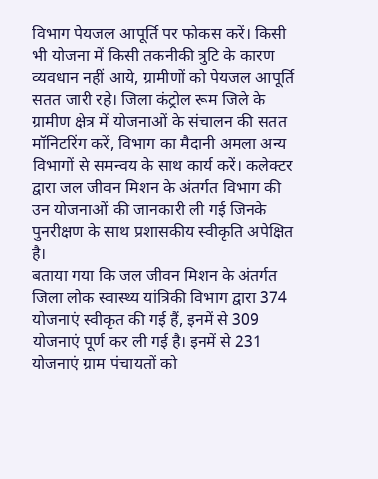विभाग पेयजल आपूर्ति पर फोकस करें। किसी भी योजना में किसी तकनीकी त्रुटि के कारण व्यवधान नहीं आये, ग्रामीणों को पेयजल आपूर्ति सतत जारी रहे। जिला कंट्रोल रूम जिले के ग्रामीण क्षेत्र में योजनाओं के संचालन की सतत मॉनिटरिंग करें, विभाग का मैदानी अमला अन्य विभागों से समन्वय के साथ कार्य करें। कलेक्टर द्वारा जल जीवन मिशन के अंतर्गत विभाग की उन योजनाओं की जानकारी ली गई जिनके पुनरीक्षण के साथ प्रशासकीय स्वीकृति अपेक्षित है।
बताया गया कि जल जीवन मिशन के अंतर्गत जिला लोक स्वास्थ्य यांत्रिकी विभाग द्वारा 374 योजनाएं स्वीकृत की गई हैं, इनमें से 309 योजनाएं पूर्ण कर ली गई है। इनमें से 231 योजनाएं ग्राम पंचायतों को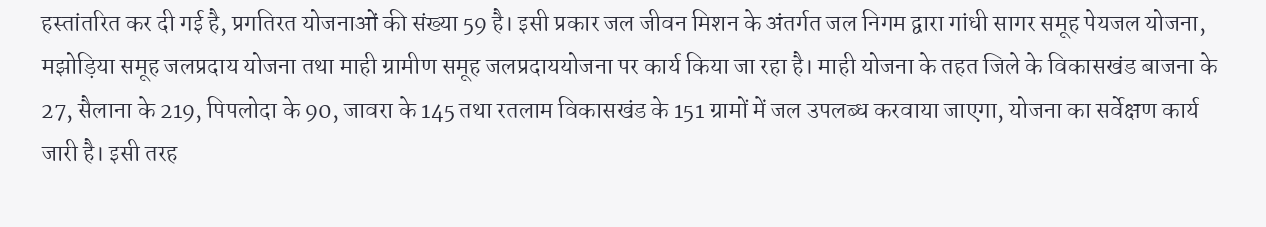हस्तांतरित कर दी गई है, प्रगतिरत योजनाओं की संख्या 59 है। इसी प्रकार जल जीवन मिशन के अंतर्गत जल निगम द्वारा गांधी सागर समूह पेयजल योजना, मझोड़िया समूह जलप्रदाय योजना तथा माही ग्रामीण समूह जलप्रदाययोजना पर कार्य किया जा रहा है। माही योजना के तहत जिले के विकासखंड बाजना के 27, सैलाना के 219, पिपलोदा के 90, जावरा के 145 तथा रतलाम विकासखंड के 151 ग्रामों में जल उपलब्ध करवाया जाएगा, योजना का सर्वेक्षण कार्य जारी है। इसी तरह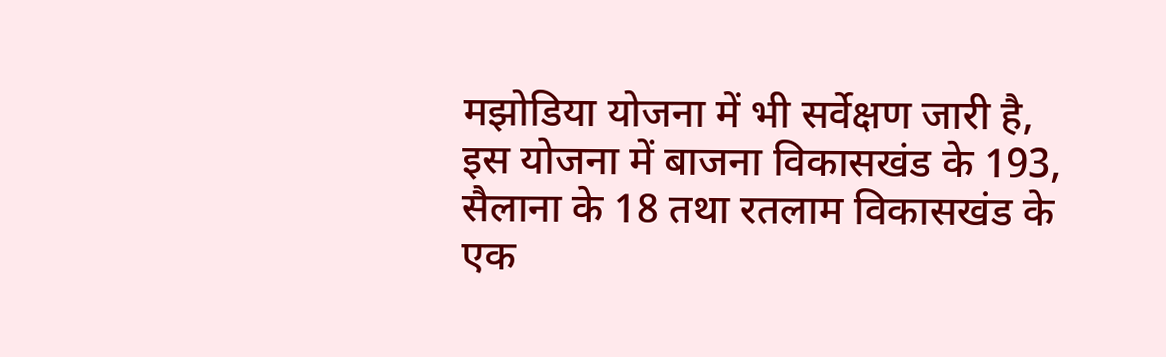मझोडिया योजना में भी सर्वेक्षण जारी है, इस योजना में बाजना विकासखंड के 193, सैलाना के 18 तथा रतलाम विकासखंड के एक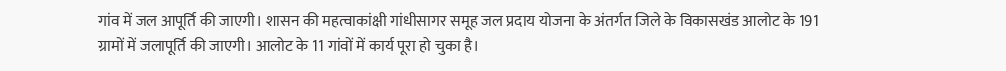गांव में जल आपूर्ति की जाएगी। शासन की महत्वाकांक्षी गांधीसागर समूह जल प्रदाय योजना के अंतर्गत जिले के विकासखंड आलोट के 191 ग्रामों में जलापूर्ति की जाएगी। आलोट के 11 गांवों में कार्य पूरा हो चुका है।